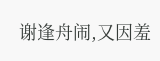谢逢舟闹,又因羞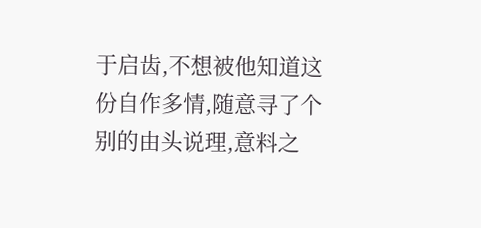于启齿,不想被他知道这份自作多情,随意寻了个别的由头说理,意料之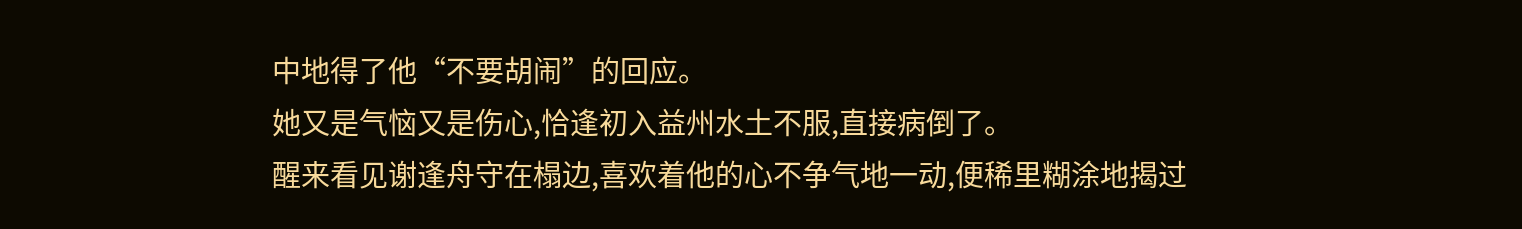中地得了他“不要胡闹”的回应。
她又是气恼又是伤心,恰逢初入益州水土不服,直接病倒了。
醒来看见谢逢舟守在榻边,喜欢着他的心不争气地一动,便稀里糊涂地揭过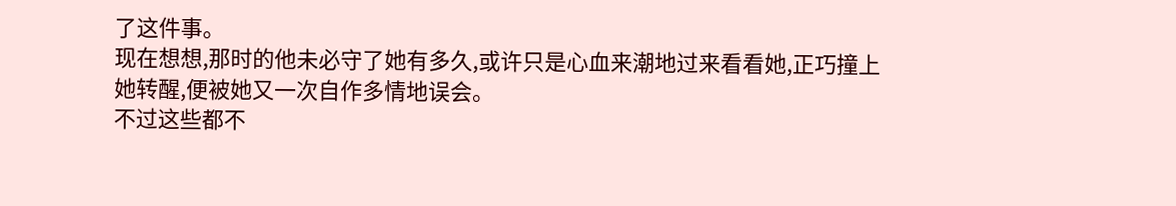了这件事。
现在想想,那时的他未必守了她有多久,或许只是心血来潮地过来看看她,正巧撞上她转醒,便被她又一次自作多情地误会。
不过这些都不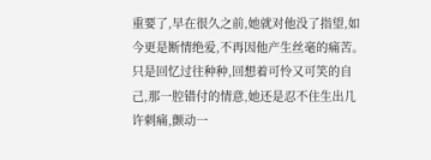重要了,早在很久之前,她就对他没了指望,如今更是断情绝爱,不再因他产生丝毫的痛苦。
只是回忆过往种种,回想着可怜又可笑的自己,那一腔错付的情意,她还是忍不住生出几许刺痛,颤动一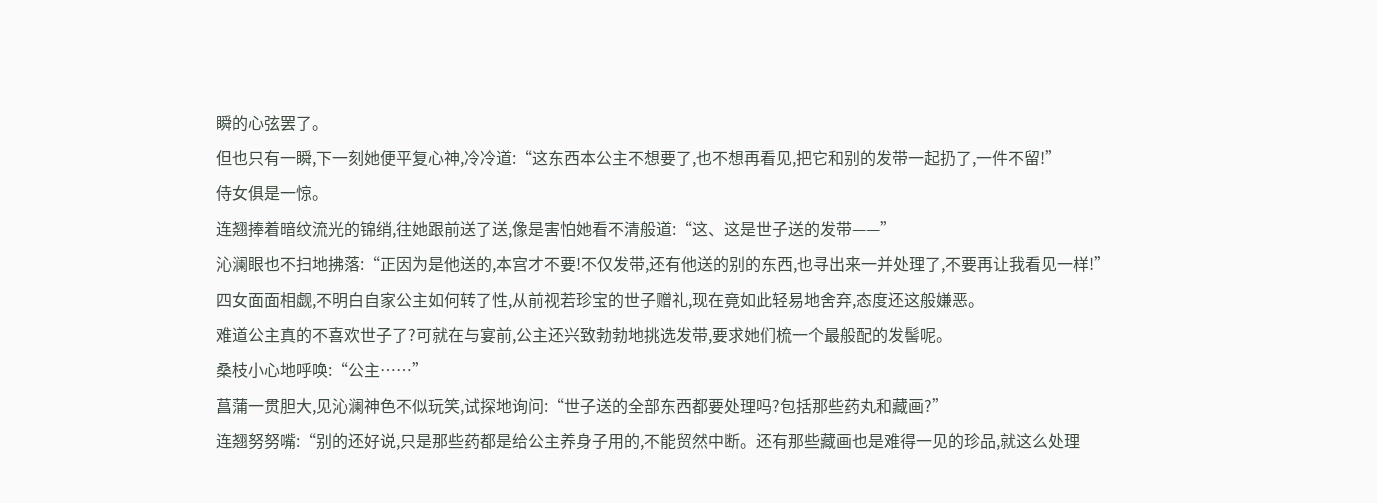瞬的心弦罢了。
但也只有一瞬,下一刻她便平复心神,冷冷道:“这东西本公主不想要了,也不想再看见,把它和别的发带一起扔了,一件不留!”
侍女俱是一惊。
连翘捧着暗纹流光的锦绡,往她跟前送了送,像是害怕她看不清般道:“这、这是世子送的发带——”
沁澜眼也不扫地拂落:“正因为是他送的,本宫才不要!不仅发带,还有他送的别的东西,也寻出来一并处理了,不要再让我看见一样!”
四女面面相觑,不明白自家公主如何转了性,从前视若珍宝的世子赠礼,现在竟如此轻易地舍弃,态度还这般嫌恶。
难道公主真的不喜欢世子了?可就在与宴前,公主还兴致勃勃地挑选发带,要求她们梳一个最般配的发髻呢。
桑枝小心地呼唤:“公主……”
菖蒲一贯胆大,见沁澜神色不似玩笑,试探地询问:“世子送的全部东西都要处理吗?包括那些药丸和藏画?”
连翘努努嘴:“别的还好说,只是那些药都是给公主养身子用的,不能贸然中断。还有那些藏画也是难得一见的珍品,就这么处理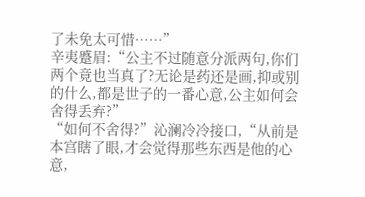了未免太可惜……”
辛夷蹙眉:“公主不过随意分派两句,你们两个竟也当真了?无论是药还是画,抑或别的什么,都是世子的一番心意,公主如何会舍得丢弃?”
“如何不舍得?”沁澜冷冷接口,“从前是本宫瞎了眼,才会觉得那些东西是他的心意,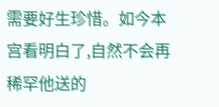需要好生珍惜。如今本宫看明白了,自然不会再稀罕他送的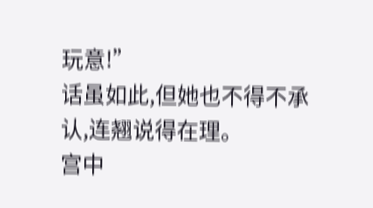玩意!”
话虽如此,但她也不得不承认,连翘说得在理。
宫中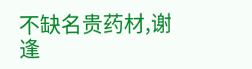不缺名贵药材,谢逢